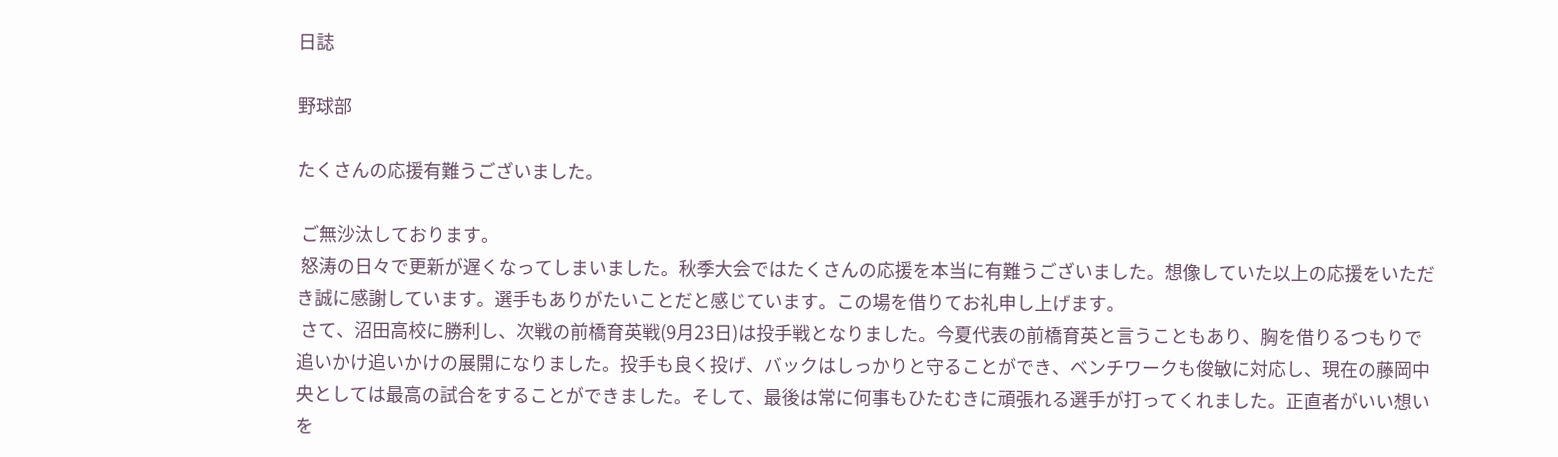日誌

野球部

たくさんの応援有難うございました。

 ご無沙汰しております。
 怒涛の日々で更新が遅くなってしまいました。秋季大会ではたくさんの応援を本当に有難うございました。想像していた以上の応援をいただき誠に感謝しています。選手もありがたいことだと感じています。この場を借りてお礼申し上げます。
 さて、沼田高校に勝利し、次戦の前橋育英戦(9月23日)は投手戦となりました。今夏代表の前橋育英と言うこともあり、胸を借りるつもりで追いかけ追いかけの展開になりました。投手も良く投げ、バックはしっかりと守ることができ、ベンチワークも俊敏に対応し、現在の藤岡中央としては最高の試合をすることができました。そして、最後は常に何事もひたむきに頑張れる選手が打ってくれました。正直者がいい想いを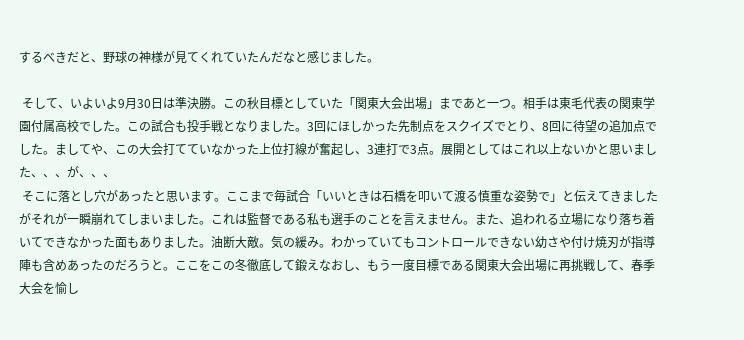するべきだと、野球の神様が見てくれていたんだなと感じました。

 そして、いよいよ9月30日は準決勝。この秋目標としていた「関東大会出場」まであと一つ。相手は東毛代表の関東学園付属高校でした。この試合も投手戦となりました。3回にほしかった先制点をスクイズでとり、8回に待望の追加点でした。ましてや、この大会打てていなかった上位打線が奮起し、3連打で3点。展開としてはこれ以上ないかと思いました、、、が、、、
 そこに落とし穴があったと思います。ここまで毎試合「いいときは石橋を叩いて渡る慎重な姿勢で」と伝えてきましたがそれが一瞬崩れてしまいました。これは監督である私も選手のことを言えません。また、追われる立場になり落ち着いてできなかった面もありました。油断大敵。気の緩み。わかっていてもコントロールできない幼さや付け焼刃が指導陣も含めあったのだろうと。ここをこの冬徹底して鍛えなおし、もう一度目標である関東大会出場に再挑戦して、春季大会を愉し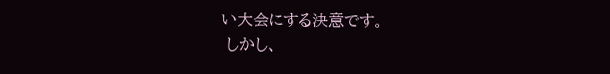い大会にする決意です。
 しかし、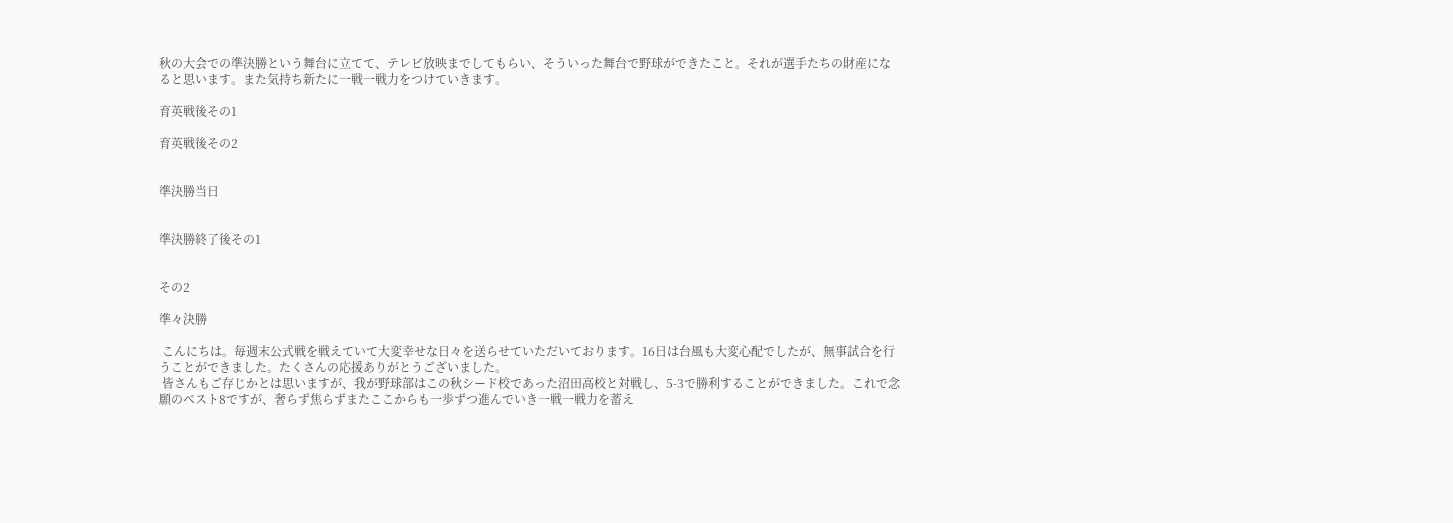秋の大会での準決勝という舞台に立てて、テレビ放映までしてもらい、そういった舞台で野球ができたこと。それが選手たちの財産になると思います。また気持ち新たに一戦一戦力をつけていきます。

育英戦後その1

育英戦後その2


準決勝当日


準決勝終了後その1


その2

準々決勝

 こんにちは。毎週末公式戦を戦えていて大変幸せな日々を送らせていただいております。16日は台風も大変心配でしたが、無事試合を行うことができました。たくさんの応援ありがとうございました。
 皆さんもご存じかとは思いますが、我が野球部はこの秋シード校であった沼田高校と対戦し、5-3で勝利することができました。これで念願のベスト8ですが、奢らず焦らずまたここからも一歩ずつ進んでいき一戦一戦力を蓄え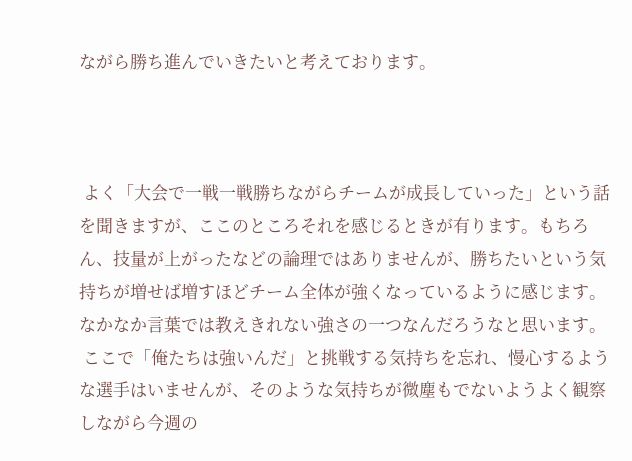ながら勝ち進んでいきたいと考えております。



 よく「大会で一戦一戦勝ちながらチームが成長していった」という話を聞きますが、ここのところそれを感じるときが有ります。もちろん、技量が上がったなどの論理ではありませんが、勝ちたいという気持ちが増せば増すほどチーム全体が強くなっているように感じます。なかなか言葉では教えきれない強さの一つなんだろうなと思います。
 ここで「俺たちは強いんだ」と挑戦する気持ちを忘れ、慢心するような選手はいませんが、そのような気持ちが微塵もでないようよく観察しながら今週の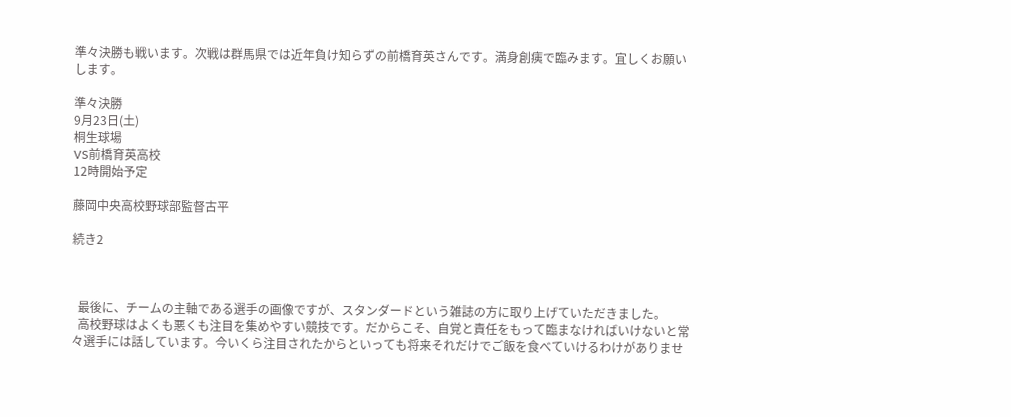準々決勝も戦います。次戦は群馬県では近年負け知らずの前橋育英さんです。満身創痍で臨みます。宜しくお願いします。

準々決勝
9月23日(土)
桐生球場
VS前橋育英高校
12時開始予定

藤岡中央高校野球部監督古平

続き2



  最後に、チームの主軸である選手の画像ですが、スタンダードという雑誌の方に取り上げていただきました。
  高校野球はよくも悪くも注目を集めやすい競技です。だからこそ、自覚と責任をもって臨まなければいけないと常々選手には話しています。今いくら注目されたからといっても将来それだけでご飯を食べていけるわけがありませ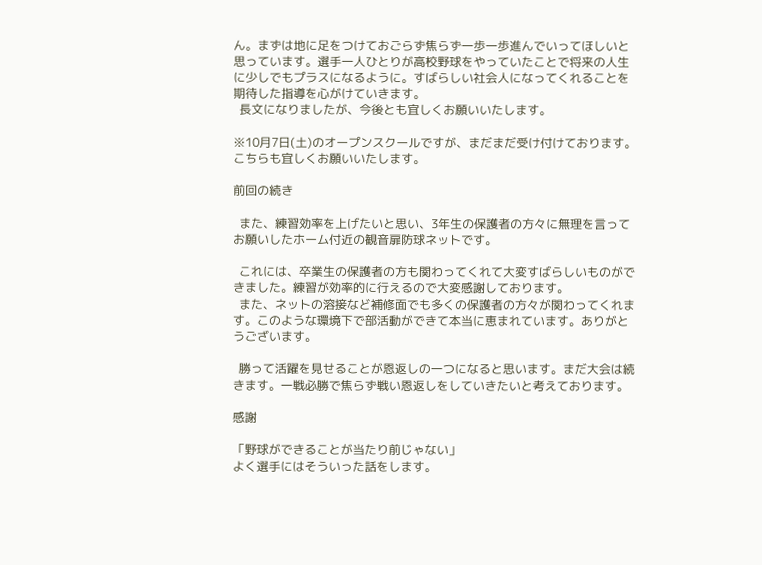ん。まずは地に足をつけておごらず焦らず一歩一歩進んでいってほしいと思っています。選手一人ひとりが高校野球をやっていたことで将来の人生に少しでもプラスになるように。すばらしい社会人になってくれることを期待した指導を心がけていきます。
  長文になりましたが、今後とも宜しくお願いいたします。

※10月7日(土)のオープンスクールですが、まだまだ受け付けております。こちらも宜しくお願いいたします。

前回の続き

  また、練習効率を上げたいと思い、3年生の保護者の方々に無理を言ってお願いしたホーム付近の観音扉防球ネットです。

  これには、卒業生の保護者の方も関わってくれて大変すばらしいものができました。練習が効率的に行えるので大変感謝しております。
  また、ネットの溶接など補修面でも多くの保護者の方々が関わってくれます。このような環境下で部活動ができて本当に恵まれています。ありがとうございます。

  勝って活躍を見せることが恩返しの一つになると思います。まだ大会は続きます。一戦必勝で焦らず戦い恩返しをしていきたいと考えております。

感謝

「野球ができることが当たり前じゃない」
よく選手にはそういった話をします。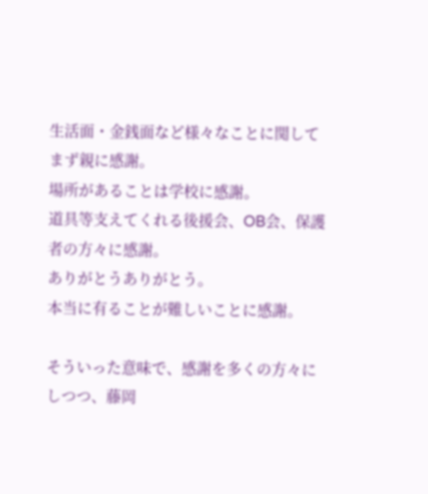生活面・金銭面など様々なことに関してまず親に感謝。
場所があることは学校に感謝。
道具等支えてくれる後援会、OB会、保護者の方々に感謝。
ありがとうありがとう。
本当に有ることが難しいことに感謝。

そういった意味で、感謝を多くの方々にしつつ、藤岡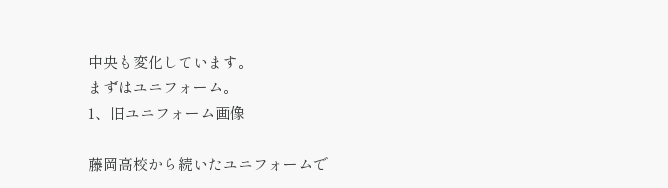中央も変化しています。
まずはユニフォーム。
1、旧ユニフォーム画像

藤岡高校から続いたユニフォームで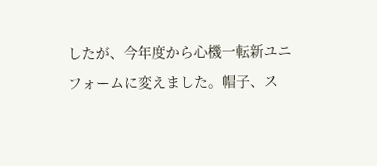したが、今年度から心機一転新ユニフォームに変えました。帽子、ス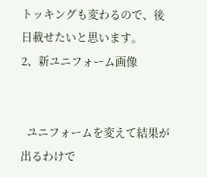トッキングも変わるので、後日載せたいと思います。
2、新ユニフォーム画像


  ユニフォームを変えて結果が出るわけで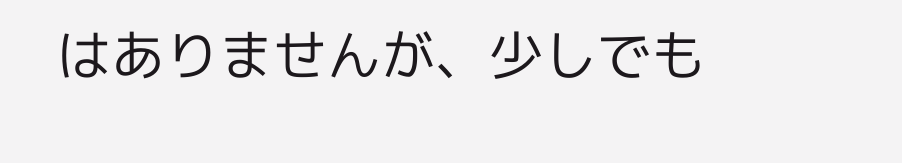はありませんが、少しでも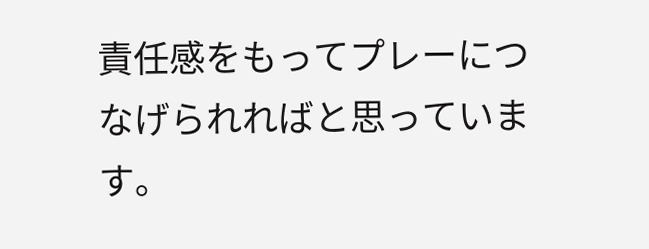責任感をもってプレーにつなげられればと思っています。